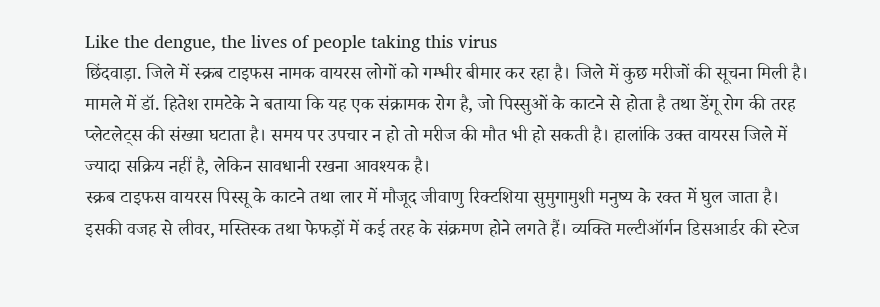Like the dengue, the lives of people taking this virus
छिंदवाड़ा. जिले में स्क्रब टाइफस नामक वायरस लोगों को गम्भीर बीमार कर रहा है। जिले में कुछ मरीजों की सूचना मिली है। मामले में डॉ. हितेश रामटेके ने बताया कि यह एक संक्रामक रोग है, जो पिस्सुओं के काटने से होता है तथा डेंगू रोग की तरह प्लेटलेट्स की संख्या घटाता है। समय पर उपचार न हो तो मरीज की मौत भी हो सकती है। हालांकि उक्त वायरस जिले में ज्यादा सक्रिय नहीं है, लेकिन सावधानी रखना आवश्यक है।
स्क्रब टाइफस वायरस पिस्सू के काटने तथा लार में मौजूद जीवाणु रिक्टशिया सुमुगामुशी मनुष्य के रक्त में घुल जाता है। इसकी वजह से लीवर, मस्तिस्क तथा फेफड़ों में कई तरह के संक्रमण होने लगते हैं। व्यक्ति मल्टीऑर्गन डिसआर्डर की स्टेज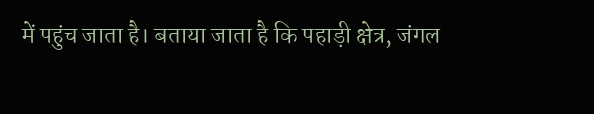में पहुंच जाता है। बताया जाता है कि पहाड़ी क्षेत्र, जंगल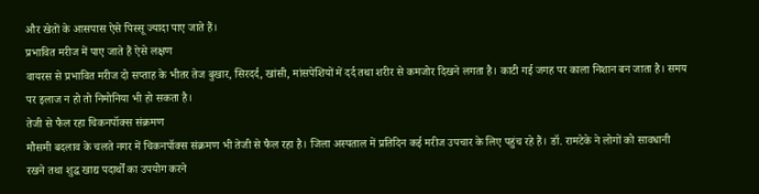और खेतों के आसपास ऐसे पिस्सू ज्यादा पाए जाते हैं।
प्रभावित मरीज में पाए जाते हैं ऐसे लक्षण
वायरस से प्रभावित मरीज दो सप्ताह के भीतर तेज बुखार, सिरदर्द, खांसी, मांसपेशियों में दर्द तथा शरीर से कमजोर दिखने लगता है। काटी गई जगह पर काला निशान बन जाता है। समय पर इलाज न हो तो निमोनिया भी हो सकता है।
तेजी से फैल रहा चिकनपॉक्स संक्रमण
मौसमी बदलाव के चलते नगर में चिकनपॉक्स संक्रमण भी तेजी से फैल रहा है। जिला अस्पताल में प्रतिदिन कई मरीज उपचार के लिए पहुंच रहे हैं। डॉ. रामटेके ने लोगों को सावधानी रखने तथा शुद्ध खाद्य पदार्थों का उपयोग करने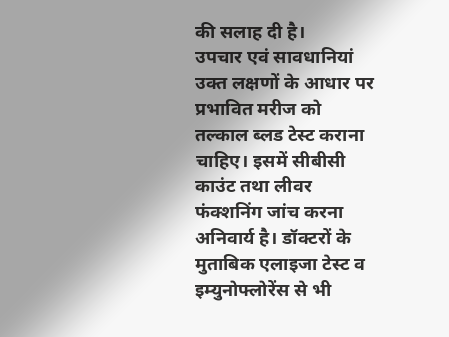की सलाह दी है।
उपचार एवं सावधानियां
उक्त लक्षणों के आधार पर प्रभावित मरीज को तल्काल ब्लड टेस्ट कराना चाहिए। इसमें सीबीसी काउंट तथा लीवर फंक्शनिंग जांच करना अनिवार्य है। डॉक्टरों के मुताबिक एलाइजा टेस्ट व इम्युनोफ्लोरेंस से भी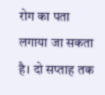रोग का पता लगाया जा सकता है। दो सप्ताह तक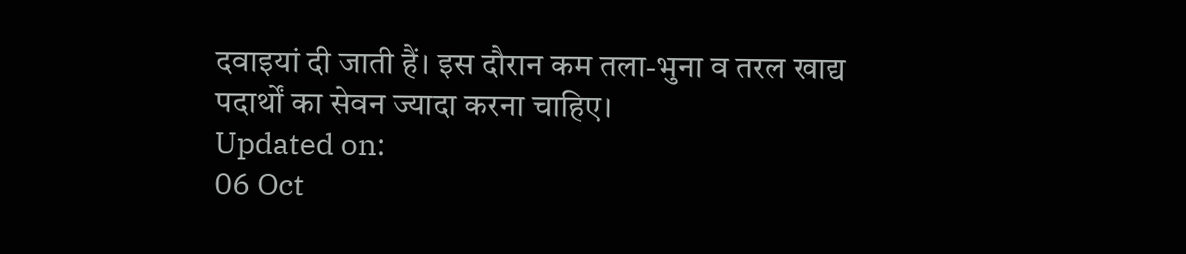दवाइयां दी जाती हैं। इस दौरान कम तला-भुना व तरल खाद्य पदार्थों का सेवन ज्यादा करना चाहिए।
Updated on:
06 Oct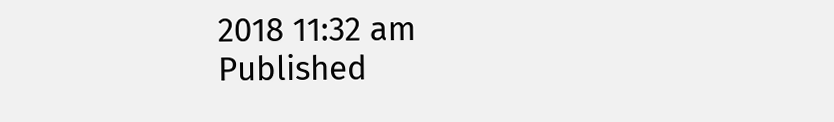2018 11:32 am
Published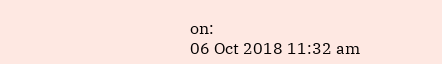on:
06 Oct 2018 11:32 am